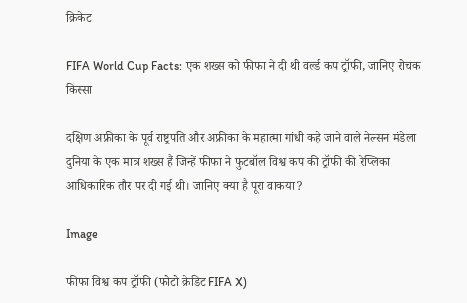क्रिकेट

FIFA World Cup Facts: एक शख्स को फीफा ने दी थी वर्ल्ड कप ट्रॉफी, जानिए रोचक किस्सा

दक्षिण अफ्रीका के पूर्व राष्ट्रपति और अफ्रीका के महात्मा गांधी कहे जाने वाले नेल्सन मंडेला दुनिया के एक मात्र शख्स हैं जिन्हें फीफा ने फुटबॉल विश्व कप की ट्रॉफी की रेप्लिका आधिकारिक तौर पर दी गई थी। जानिए क्या है पूरा वाकया?

Image

फीफा विश्व कप ट्रॉफी (फोटो क्रेडिट FIFA X)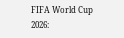FIFA World Cup 2026: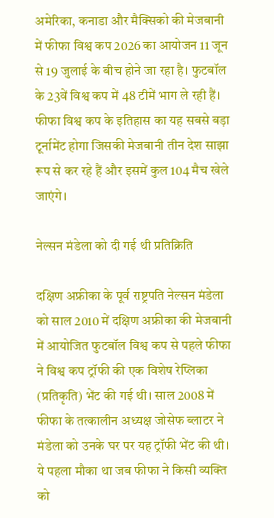अमेरिका, कनाडा और मैक्सिको की मेजबानी में फीफा विश्व कप 2026 का आयोजन 11 जून से 19 जुलाई के बीच होने जा रहा है। फुटबॉल के 23वें विश्व कप में 48 टीमें भाग ले रही हैं। फीफा विश्व कप के इतिहास का यह सबसे बड़ा टूर्नामेंट होगा जिसकी मेजबानी तीन देश साझा रूप से कर रहे हैं और इसमें कुल 104 मैच खेले जाएंगे।

नेल्सन मंडेला को दी गई थी प्रतिक्रिति

दक्षिण अफ्रीका के पूर्व राष्ट्रपति नेल्सन मंडेला को साल 2010 में दक्षिण अफ्रीका की मेजबानी में आयोजित फुटबॉल विश्व कप से पहले फीफा ने विश्व कप ट्रॉफी की एक विशेष रेप्लिका (प्रतिकृति) भेंट की गई थी। साल 2008 में फीफा के तत्कालीन अध्यक्ष जोसेफ ब्लाटर ने मंडेला को उनके घर पर यह ट्रॉफी भेंट की थी। ये पहला मौका था जब फीफा ने किसी व्यक्ति को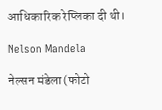आधिकारिक रेप्लिका दी थी।

Nelson Mandela

नेल्सन मंडेला(फोटो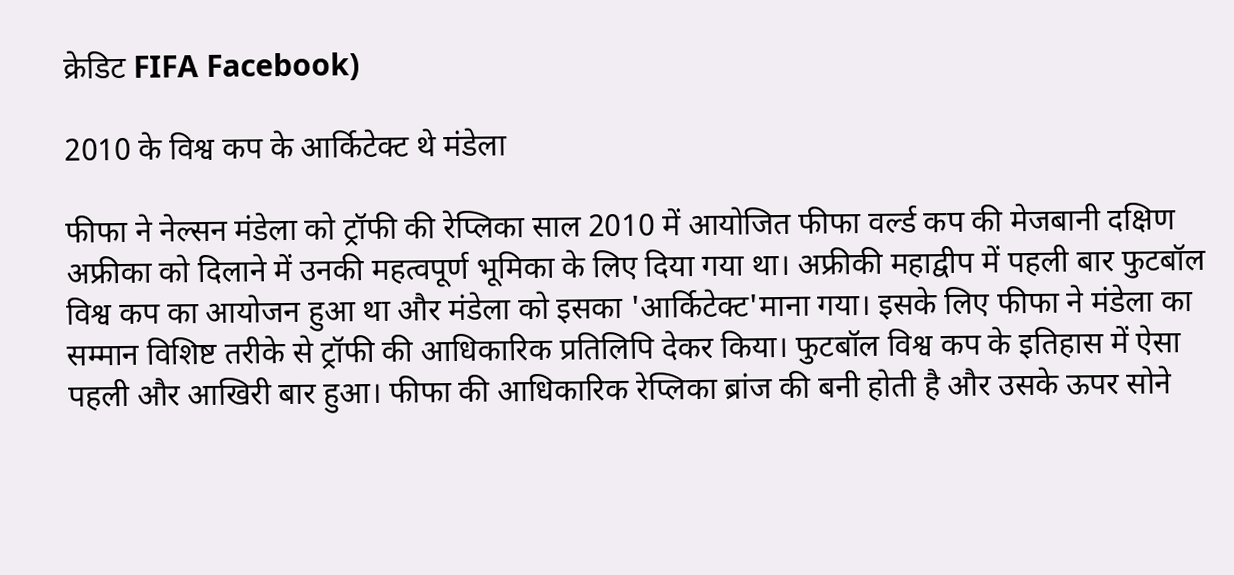क्रेडिट FIFA Facebook)

2010 के विश्व कप के आर्किटेक्ट थे मंडेला

फीफा ने नेल्सन मंडेला को ट्रॉफी की रेप्लिका साल 2010 में आयोजित फीफा वर्ल्ड कप की मेजबानी दक्षिण अफ्रीका को दिलाने में उनकी महत्वपूर्ण भूमिका के लिए दिया गया था। अफ्रीकी महाद्वीप में पहली बार फुटबॉल विश्व कप का आयोजन हुआ था और मंडेला को इसका 'आर्किटेक्ट'माना गया। इसके लिए फीफा ने मंडेला का सम्मान विशिष्ट तरीके से ट्रॉफी की आधिकारिक प्रतिलिपि देकर किया। फुटबॉल विश्व कप के इतिहास में ऐसा पहली और आखिरी बार हुआ। फीफा की आधिकारिक रेप्लिका ब्रांज की बनी होती है और उसके ऊपर सोने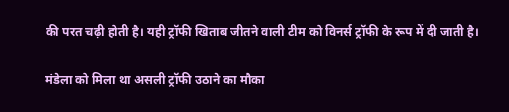की परत चढ़ी होती है। यही ट्रॉफी खिताब जीतने वाली टीम को विनर्स ट्रॉफी के रूप में दी जाती है।

मंडेला को मिला था असली ट्रॉफी उठाने का मौका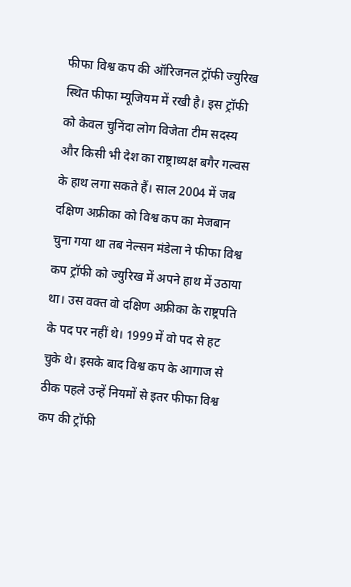फीफा विश्व कप की ऑरिजनल ट्रॉफी ज्युरिख स्थित फीफा म्यूजियम में रखी है। इस ट्रॉफी को केवल चुनिंदा लोग विजेता टीम सदस्य और किसी भी देश का राष्ट्राध्यक्ष बगैर गल्वस के हाथ लगा सकते हैं। साल 2004 में जब दक्षिण अफ्रीका को विश्व कप का मेजबान चुना गया था तब नेल्सन मंडेला ने फीफा विश्व कप ट्रॉफी को ज्युरिख में अपने हाथ में उठाया था। उस वक्त वो दक्षिण अफ्रीका के राष्ट्रपति के पद पर नहीं थे। 1999 में वो पद से हट चुके थे। इसके बाद विश्व कप के आगाज से ठीक पहले उन्हें नियमों से इतर फीफा विश्व कप की ट्रॉफी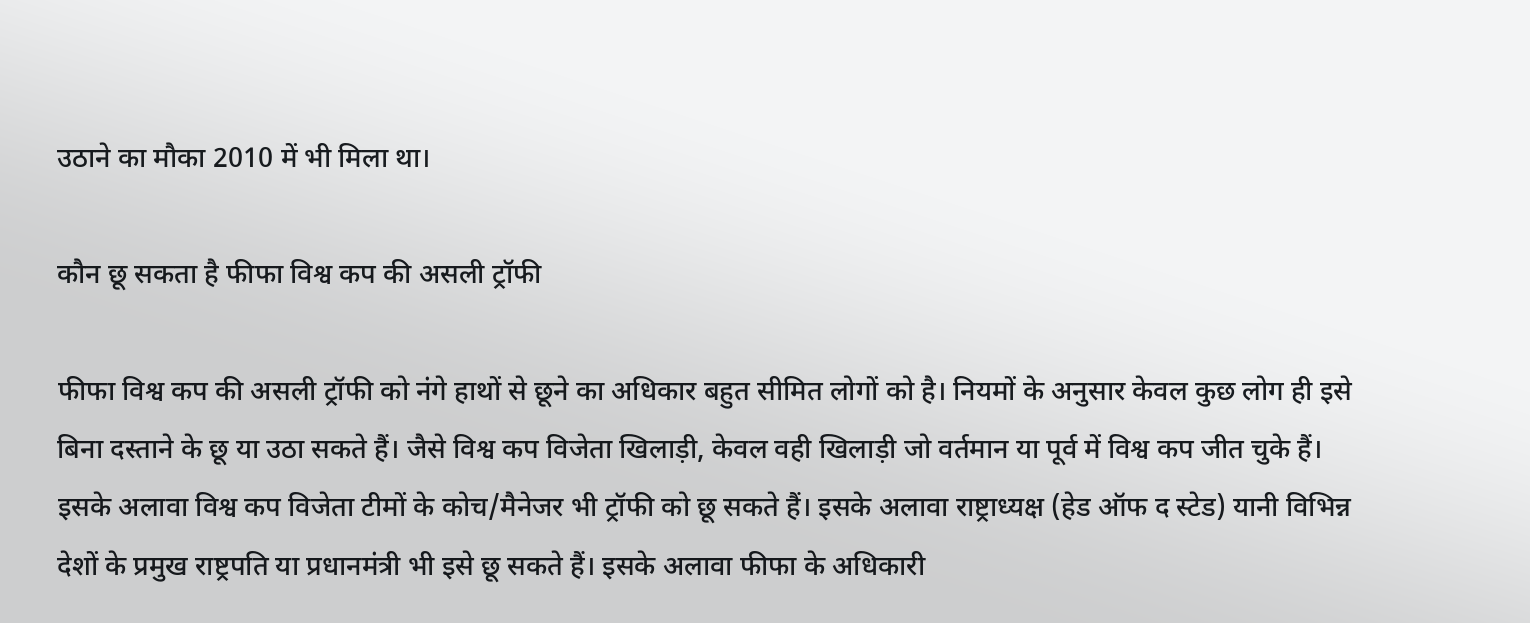उठाने का मौका 2010 में भी मिला था।

कौन छू सकता है फीफा विश्व कप की असली ट्रॉफी

फीफा विश्व कप की असली ट्रॉफी को नंगे हाथों से छूने का अधिकार बहुत सीमित लोगों को है। नियमों के अनुसार केवल कुछ लोग ही इसे बिना दस्ताने के छू या उठा सकते हैं। जैसे विश्व कप विजेता खिलाड़ी, केवल वही खिलाड़ी जो वर्तमान या पूर्व में विश्व कप जीत चुके हैं। इसके अलावा विश्व कप विजेता टीमों के कोच/मैनेजर भी ट्रॉफी को छू सकते हैं। इसके अलावा राष्ट्राध्यक्ष (हेड ऑफ द स्टेड) यानी विभिन्न देशों के प्रमुख राष्ट्रपति या प्रधानमंत्री भी इसे छू सकते हैं। इसके अलावा फीफा के अधिकारी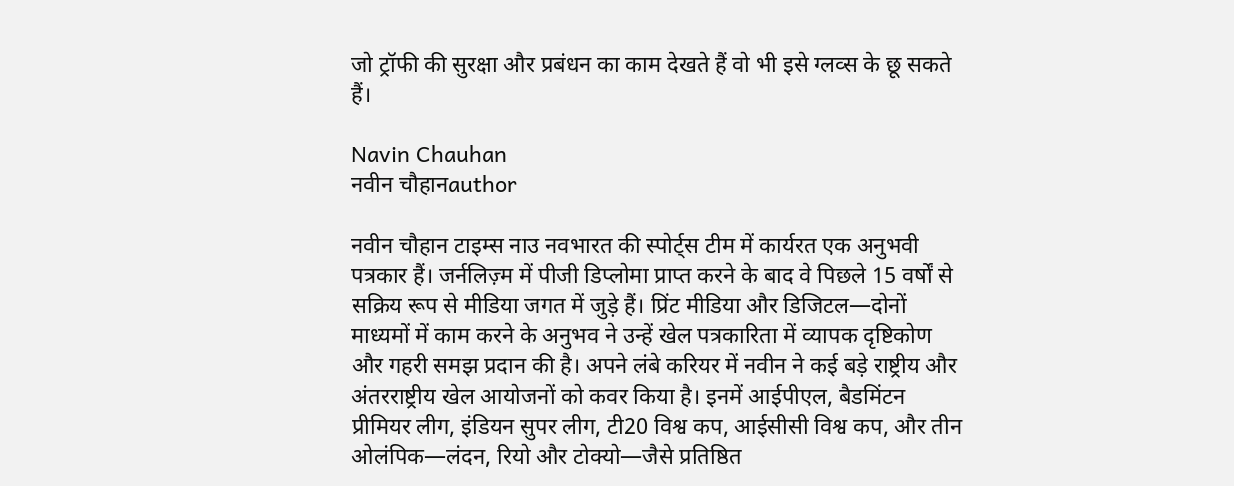जो ट्रॉफी की सुरक्षा और प्रबंधन का काम देखते हैं वो भी इसे ग्लव्स के छू सकते हैं।

Navin Chauhan
नवीन चौहानauthor

नवीन चौहान टाइम्स नाउ नवभारत की स्पोर्ट्स टीम में कार्यरत एक अनुभवी पत्रकार हैं। जर्नलिज़्म में पीजी डिप्लोमा प्राप्त करने के बाद वे पिछले 15 वर्षों से सक्रिय रूप से मीडिया जगत में जुड़े हैं। प्रिंट मीडिया और डिजिटल—दोनों माध्यमों में काम करने के अनुभव ने उन्हें खेल पत्रकारिता में व्यापक दृष्टिकोण और गहरी समझ प्रदान की है। अपने लंबे करियर में नवीन ने कई बड़े राष्ट्रीय और अंतरराष्ट्रीय खेल आयोजनों को कवर किया है। इनमें आईपीएल, बैडमिंटन प्रीमियर लीग, इंडियन सुपर लीग, टी20 विश्व कप, आईसीसी विश्व कप, और तीन ओलंपिक—लंदन, रियो और टोक्यो—जैसे प्रतिष्ठित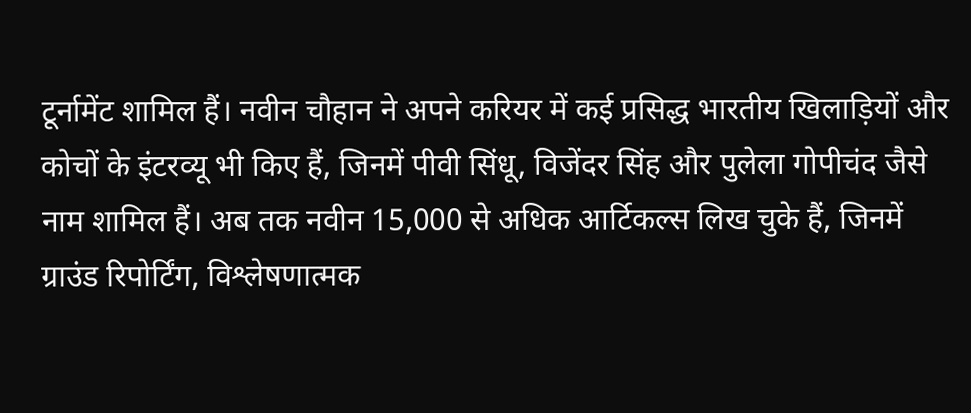टूर्नामेंट शामिल हैं। नवीन चौहान ने अपने करियर में कई प्रसिद्ध भारतीय खिलाड़ियों और कोचों के इंटरव्यू भी किए हैं, जिनमें पीवी सिंधू, विजेंदर सिंह और पुलेला गोपीचंद जैसे नाम शामिल हैं। अब तक नवीन 15,000 से अधिक आर्टिकल्स लिख चुके हैं, जिनमें ग्राउंड रिपोर्टिंग, विश्लेषणात्मक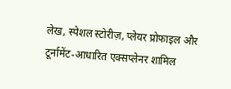लेख, स्पेशल स्टोरीज़, प्लेयर प्रोफाइल और टूर्नामेंट-आधारित एक्सप्लेनर शामिल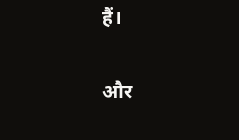हैं।

और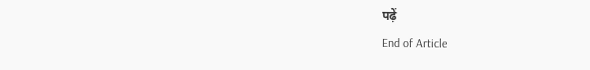पढ़ें
End of Article